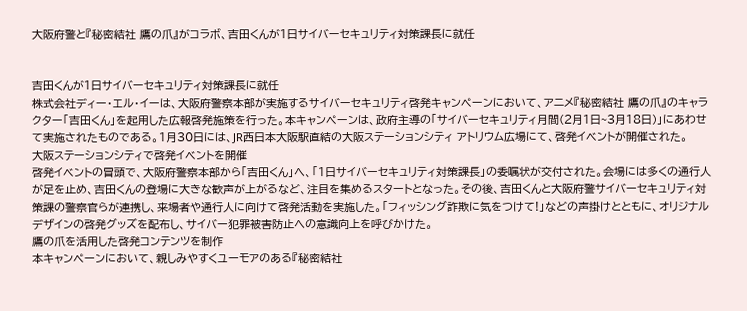大阪府警と『秘密結社 鷹の爪』がコラボ、吉田くんが1日サイバーセキュリティ対策課長に就任


吉田くんが1日サイバーセキュリティ対策課長に就任
株式会社ディー・エル・イーは、大阪府警察本部が実施するサイバーセキュリティ啓発キャンペーンにおいて、アニメ『秘密結社 鷹の爪』のキャラクター「吉田くん」を起用した広報啓発施策を行った。本キャンペーンは、政府主導の「サイバーセキュリティ月間(2月1日~3月18日)」にあわせて実施されたものである。1月30日には、JR西日本大阪駅直結の大阪ステーションシティ アトリウム広場にて、啓発イベントが開催された。
大阪ステーションシティで啓発イベントを開催
啓発イベントの冒頭で、大阪府警察本部から「吉田くん」へ、「1日サイバーセキュリティ対策課長」の委嘱状が交付された。会場には多くの通行人が足を止め、吉田くんの登場に大きな歓声が上がるなど、注目を集めるスタートとなった。その後、吉田くんと大阪府警サイバーセキュリティ対策課の警察官らが連携し、来場者や通行人に向けて啓発活動を実施した。「フィッシング詐欺に気をつけて!」などの声掛けとともに、オリジナルデザインの啓発グッズを配布し、サイバー犯罪被害防止への意識向上を呼びかけた。
鷹の爪を活用した啓発コンテンツを制作
本キャンペーンにおいて、親しみやすくユーモアのある『秘密結社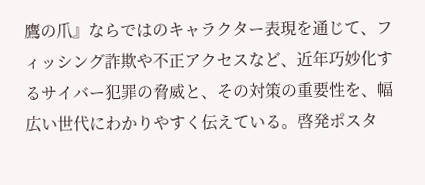鷹の爪』ならではのキャラクター表現を通じて、フィッシング詐欺や不正アクセスなど、近年巧妙化するサイバー犯罪の脅威と、その対策の重要性を、幅広い世代にわかりやすく伝えている。啓発ポスタ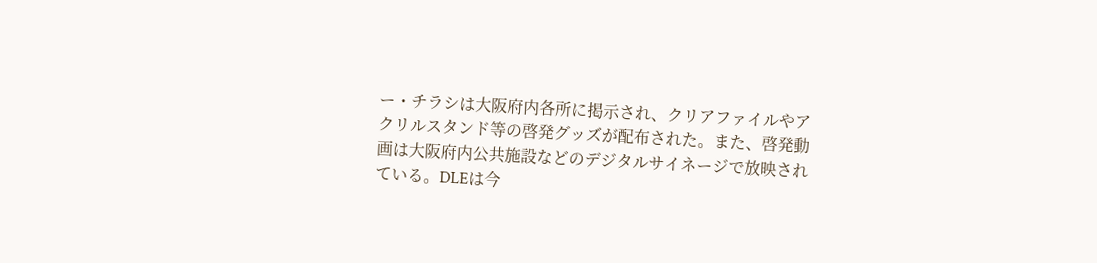ー・チラシは大阪府内各所に掲示され、クリアファイルやアクリルスタンド等の啓発グッズが配布された。また、啓発動画は大阪府内公共施設などのデジタルサイネージで放映されている。DLEは今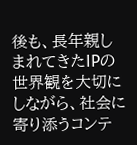後も、長年親しまれてきたIPの世界観を大切にしながら、社会に寄り添うコンテ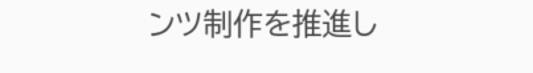ンツ制作を推進し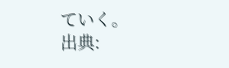ていく。
出典: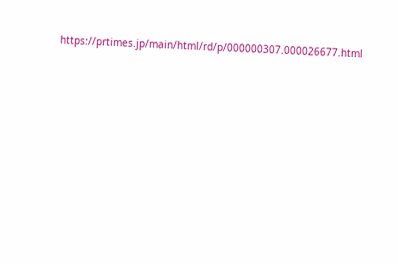https://prtimes.jp/main/html/rd/p/000000307.000026677.html